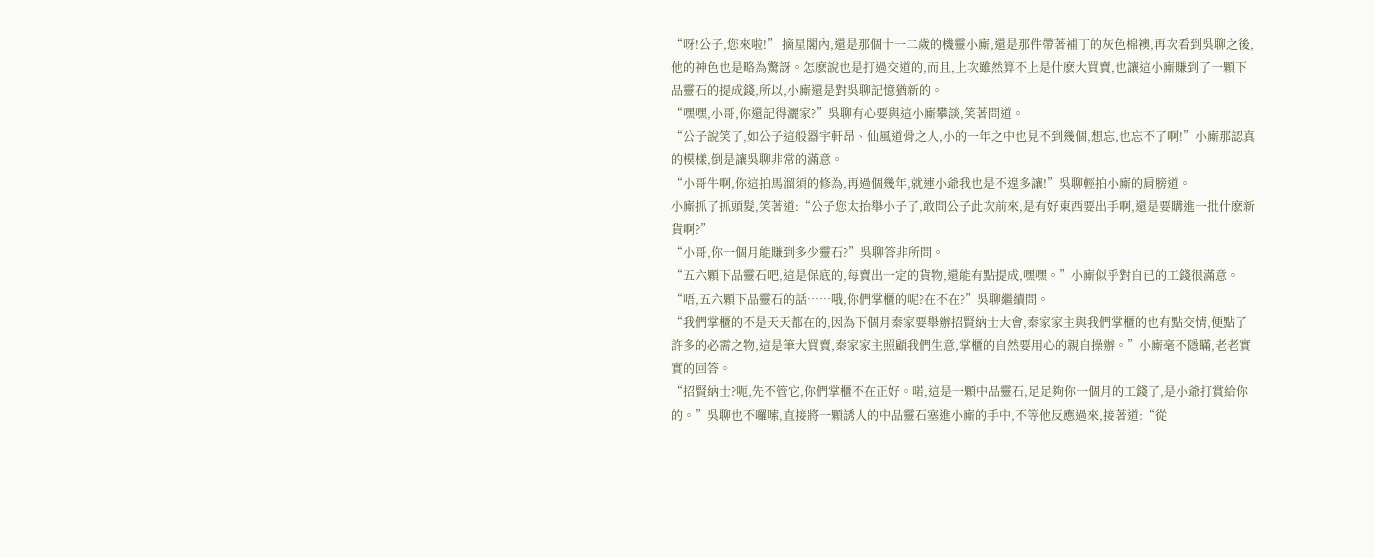“呀!公子,您來啦!” 摘星閣內,還是那個十一二歲的機靈小廝,還是那件帶著補丁的灰色棉襖,再次看到吳聊之後,他的神色也是略為驚訝。怎麽說也是打過交道的,而且,上次雖然算不上是什麽大買賣,也讓這小廝賺到了一顆下品靈石的提成錢,所以,小廝還是對吳聊記憶猶新的。
“嘿嘿,小哥,你還記得灑家?”吳聊有心要與這小廝攀談,笑著問道。
“公子說笑了,如公子這般器宇軒昂、仙風道骨之人,小的一年之中也見不到幾個,想忘,也忘不了啊!”小廝那認真的模樣,倒是讓吳聊非常的滿意。
“小哥牛啊,你這拍馬溜須的修為,再過個幾年,就連小爺我也是不遑多讓!”吳聊輕拍小廝的肩膀道。
小廝抓了抓頭髮,笑著道:“公子您太抬舉小子了,敢問公子此次前來,是有好東西要出手啊,還是要購進一批什麽新貨啊?”
“小哥,你一個月能賺到多少靈石?”吳聊答非所問。
“五六顆下品靈石吧,這是保底的,每賣出一定的貨物,還能有點提成,嘿嘿。”小廝似乎對自已的工錢很滿意。
“唔,五六顆下品靈石的話……哦,你們掌櫃的呢?在不在?”吳聊繼續問。
“我們掌櫃的不是天天都在的,因為下個月秦家要舉辦招賢納士大會,秦家家主與我們掌櫃的也有點交情,便點了許多的必需之物,這是筆大買賣,秦家家主照顧我們生意,掌櫃的自然要用心的親自操辦。”小廝毫不隱瞞,老老實實的回答。
“招賢納士?呃,先不管它,你們掌櫃不在正好。喏,這是一顆中品靈石,足足夠你一個月的工錢了,是小爺打賞給你的。”吳聊也不囉嗦,直接將一顆誘人的中品靈石塞進小廝的手中,不等他反應過來,接著道:“從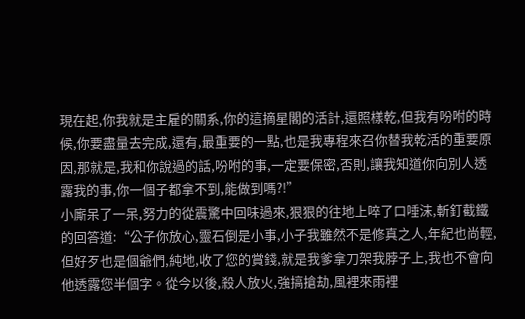現在起,你我就是主雇的關系,你的這摘星閣的活計,還照樣乾,但我有吩咐的時候,你要盡量去完成,還有,最重要的一點,也是我專程來召你替我乾活的重要原因,那就是,我和你說過的話,吩咐的事,一定要保密,否則,讓我知道你向別人透露我的事,你一個子都拿不到,能做到嗎?!”
小廝呆了一呆,努力的從震驚中回味過來,狠狠的往地上啐了口唾沫,斬釘截鐵的回答道:“公子你放心,靈石倒是小事,小子我雖然不是修真之人,年紀也尚輕,但好歹也是個爺們,純地,收了您的賞錢,就是我爹拿刀架我脖子上,我也不會向他透露您半個字。從今以後,殺人放火,強搞搶劫,風裡來雨裡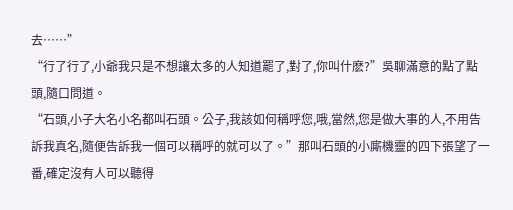去……”
“行了行了,小爺我只是不想讓太多的人知道罷了,對了,你叫什麽?”吳聊滿意的點了點頭,隨口問道。
“石頭,小子大名小名都叫石頭。公子,我該如何稱呼您,哦,當然,您是做大事的人,不用告訴我真名,隨便告訴我一個可以稱呼的就可以了。”那叫石頭的小廝機靈的四下張望了一番,確定沒有人可以聽得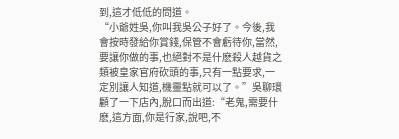到,這才低低的問道。
“小爺姓吳,你叫我吳公子好了。今後,我會按時發給你賞錢,保管不會虧待你,當然,要讓你做的事,也絕對不是什麽殺人越貨之類被皇家官府砍頭的事,只有一點要求,一定別讓人知道,機靈點就可以了。”吳聊環顧了一下店內,脫口而出道:“老鬼,需要什麽,這方面,你是行家,說吧,不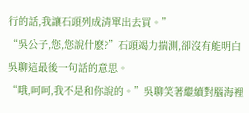行的話,我讓石頭列成清單出去買。”
“吳公子,您,您說什麽?”石頭竭力揣測,卻沒有能明白吳聊這最後一句話的意思。
“哦,呵呵,我不是和你說的。”吳聊笑著繼續對腦海裡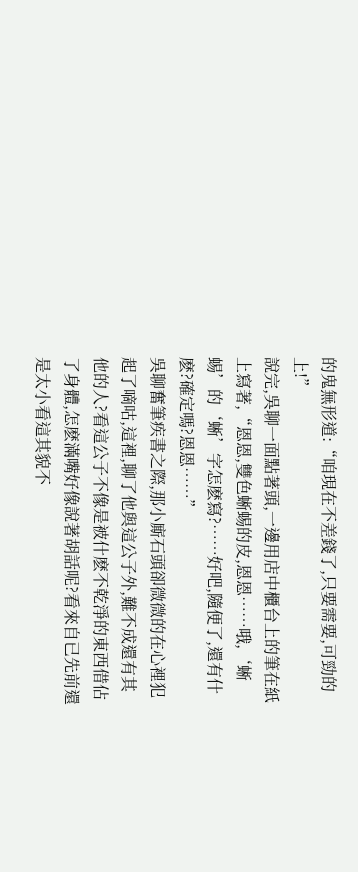的鬼無形道:“咱現在不差錢了,只要需要,可勁的上!”
說完,吳聊一面點著頭,一邊用店中櫃台上的筆在紙上寫著,“恩恩,雙色蜥蜴的皮,恩恩……哦,‘蜥蜴’的‘蜥’字怎麽寫?……好吧,隨便了,還有什麽?確定嗎?恩恩……”
吳聊奮筆疾書之際,那小廝石頭卻微微的在心裡犯起了嘀咕,這裡,聊了他與這公子外,難不成還有其他的人?看這公子不像是被什麽不乾淨的東西借佔了身體,怎麽滿嘴好像說著胡話呢?看來自已先前還是太小看這其貌不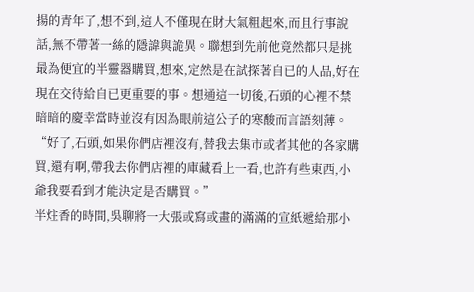揚的青年了,想不到,這人不僅現在財大氣粗起來,而且行事說話,無不帶著一絲的隱諱與詭異。聯想到先前他竟然都只是挑最為便宜的半靈器購買,想來,定然是在試探著自已的人品,好在現在交待給自已更重要的事。想通這一切後,石頭的心裡不禁暗暗的慶幸當時並沒有因為眼前這公子的寒酸而言語刻薄。
“好了,石頭,如果你們店裡沒有,替我去集市或者其他的各家購買,還有啊,帶我去你們店裡的庫藏看上一看,也許有些東西,小爺我要看到才能決定是否購買。”
半炷香的時間,吳聊將一大張或寫或畫的滿滿的宣紙遞給那小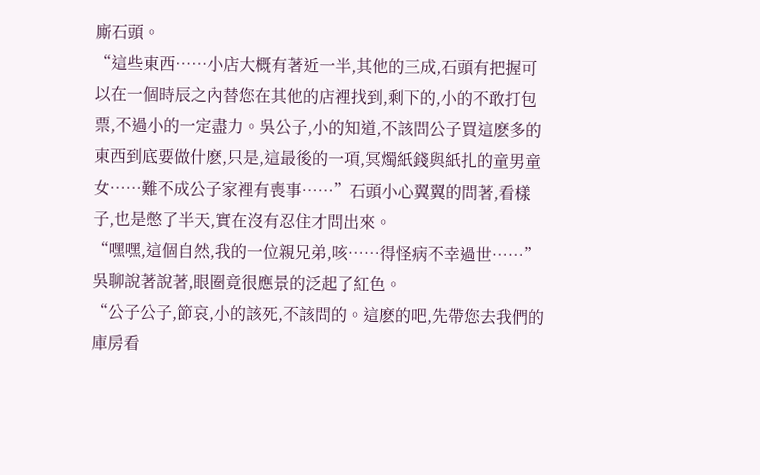廝石頭。
“這些東西……小店大概有著近一半,其他的三成,石頭有把握可以在一個時辰之內替您在其他的店裡找到,剩下的,小的不敢打包票,不過小的一定盡力。吳公子,小的知道,不該問公子買這麽多的東西到底要做什麽,只是,這最後的一項,冥燭紙錢與紙扎的童男童女……難不成公子家裡有喪事……”石頭小心翼翼的問著,看樣子,也是憋了半天,實在沒有忍住才問出來。
“嘿嘿,這個自然,我的一位親兄弟,咳……得怪病不幸過世……”吳聊說著說著,眼圈竟很應景的泛起了紅色。
“公子公子,節哀,小的該死,不該問的。這麽的吧,先帶您去我們的庫房看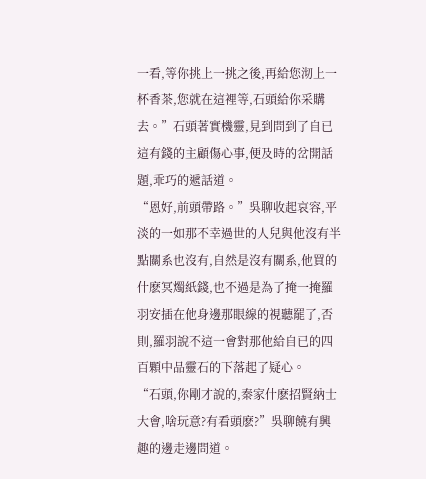一看,等你挑上一挑之後,再給您沏上一杯香茶,您就在這裡等,石頭給你采購去。”石頭著實機靈,見到問到了自已這有錢的主顧傷心事,便及時的岔開話題,乖巧的遞話道。
“恩好,前頭帶路。”吳聊收起哀容,平淡的一如那不幸過世的人兒與他沒有半點關系也沒有,自然是沒有關系,他買的什麽冥燭紙錢,也不過是為了掩一掩羅羽安插在他身邊那眼線的視聽罷了,否則,羅羽說不這一會對那他給自已的四百顆中品靈石的下落起了疑心。
“石頭,你剛才說的,秦家什麽招賢納士大會,啥玩意?有看頭麽?”吳聊饒有興趣的邊走邊問道。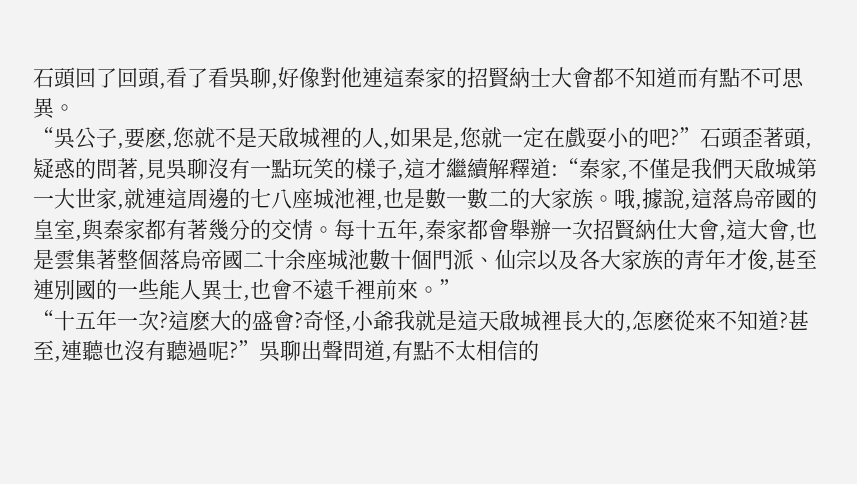石頭回了回頭,看了看吳聊,好像對他連這秦家的招賢納士大會都不知道而有點不可思異。
“吳公子,要麽,您就不是天啟城裡的人,如果是,您就一定在戲耍小的吧?”石頭歪著頭,疑惑的問著,見吳聊沒有一點玩笑的樣子,這才繼續解釋道:“秦家,不僅是我們天啟城第一大世家,就連這周邊的七八座城池裡,也是數一數二的大家族。哦,據說,這落烏帝國的皇室,與秦家都有著幾分的交情。每十五年,秦家都會舉辦一次招賢納仕大會,這大會,也是雲集著整個落烏帝國二十余座城池數十個門派、仙宗以及各大家族的青年才俊,甚至連別國的一些能人異士,也會不遠千裡前來。”
“十五年一次?這麽大的盛會?奇怪,小爺我就是這天啟城裡長大的,怎麽從來不知道?甚至,連聽也沒有聽過呢?”吳聊出聲問道,有點不太相信的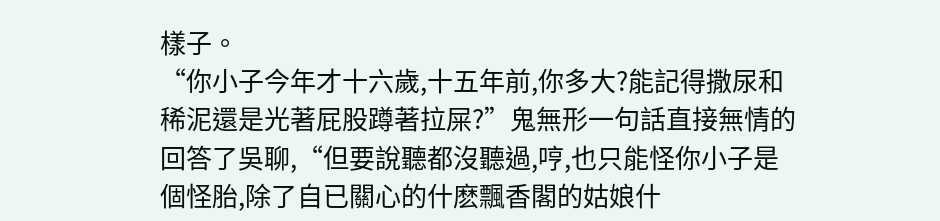樣子。
“你小子今年才十六歲,十五年前,你多大?能記得撒尿和稀泥還是光著屁股蹲著拉屎?”鬼無形一句話直接無情的回答了吳聊,“但要說聽都沒聽過,哼,也只能怪你小子是個怪胎,除了自已關心的什麽飄香閣的姑娘什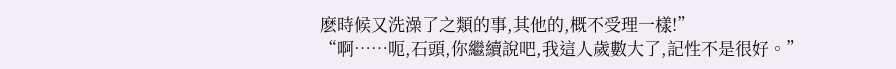麽時候又洗澡了之類的事,其他的,概不受理一樣!”
“啊……呃,石頭,你繼續說吧,我這人歲數大了,記性不是很好。”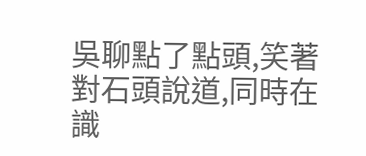吳聊點了點頭,笑著對石頭說道,同時在識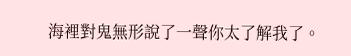海裡對鬼無形說了一聲你太了解我了。